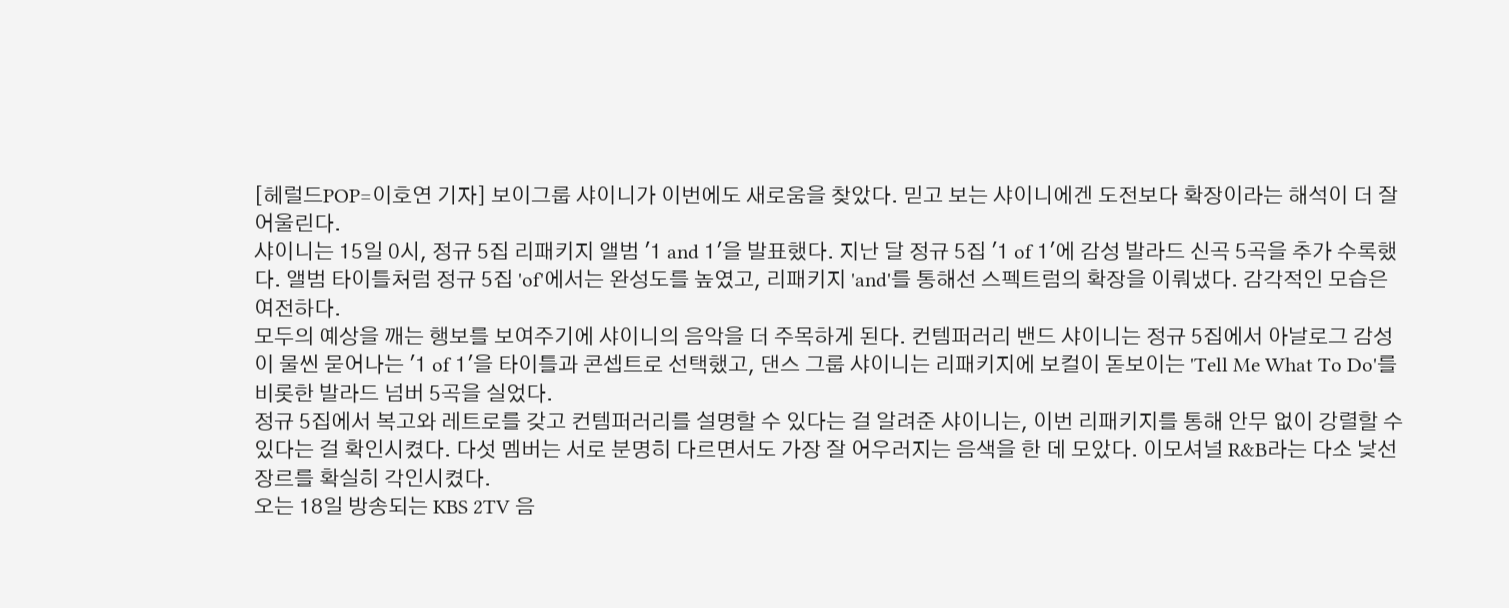[헤럴드POP=이호연 기자] 보이그룹 샤이니가 이번에도 새로움을 찾았다. 믿고 보는 샤이니에겐 도전보다 확장이라는 해석이 더 잘 어울린다.
샤이니는 15일 0시, 정규 5집 리패키지 앨범 '1 and 1'을 발표했다. 지난 달 정규 5집 '1 of 1'에 감성 발라드 신곡 5곡을 추가 수록했다. 앨범 타이틀처럼 정규 5집 'of'에서는 완성도를 높였고, 리패키지 'and'를 통해선 스펙트럼의 확장을 이뤄냈다. 감각적인 모습은 여전하다.
모두의 예상을 깨는 행보를 보여주기에 샤이니의 음악을 더 주목하게 된다. 컨템퍼러리 밴드 샤이니는 정규 5집에서 아날로그 감성이 물씬 묻어나는 '1 of 1'을 타이틀과 콘셉트로 선택했고, 댄스 그룹 샤이니는 리패키지에 보컬이 돋보이는 'Tell Me What To Do'를 비롯한 발라드 넘버 5곡을 실었다.
정규 5집에서 복고와 레트로를 갖고 컨템퍼러리를 설명할 수 있다는 걸 알려준 샤이니는, 이번 리패키지를 통해 안무 없이 강렬할 수 있다는 걸 확인시켰다. 다섯 멤버는 서로 분명히 다르면서도 가장 잘 어우러지는 음색을 한 데 모았다. 이모셔널 R&B라는 다소 낯선 장르를 확실히 각인시켰다.
오는 18일 방송되는 KBS 2TV 음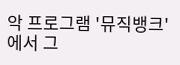악 프로그램 '뮤직뱅크'에서 그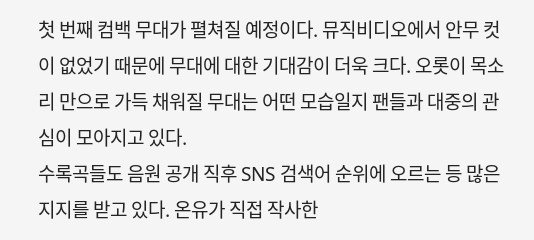첫 번째 컴백 무대가 펼쳐질 예정이다. 뮤직비디오에서 안무 컷이 없었기 때문에 무대에 대한 기대감이 더욱 크다. 오롯이 목소리 만으로 가득 채워질 무대는 어떤 모습일지 팬들과 대중의 관심이 모아지고 있다.
수록곡들도 음원 공개 직후 SNS 검색어 순위에 오르는 등 많은 지지를 받고 있다. 온유가 직접 작사한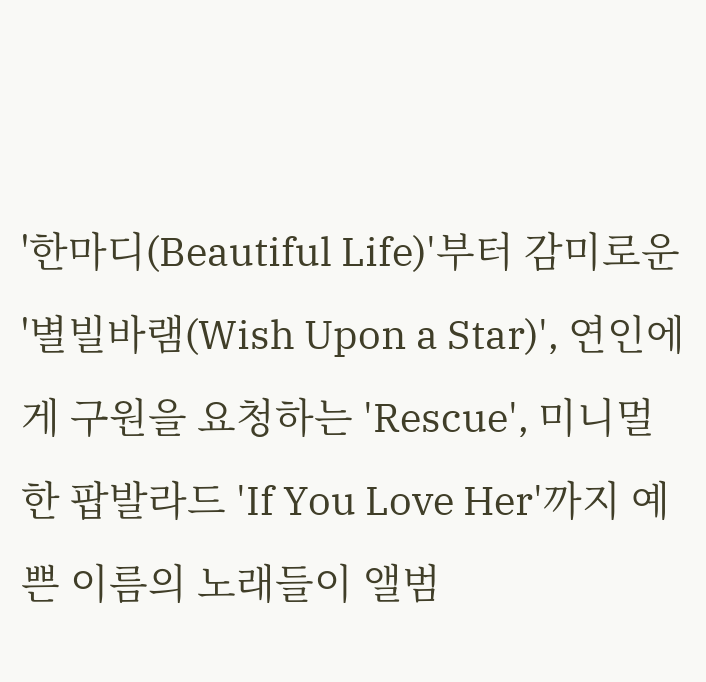'한마디(Beautiful Life)'부터 감미로운 '별빌바램(Wish Upon a Star)', 연인에게 구원을 요청하는 'Rescue', 미니멀한 팝발라드 'If You Love Her'까지 예쁜 이름의 노래들이 앨범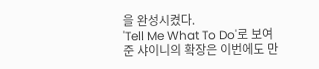을 완성시켰다.
'Tell Me What To Do'로 보여준 샤이니의 확장은 이번에도 만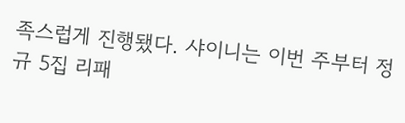족스럽게 진행됐다. 샤이니는 이번 주부터 정규 5집 리패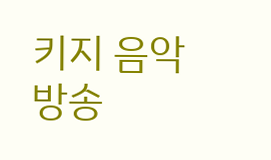키지 음악 방송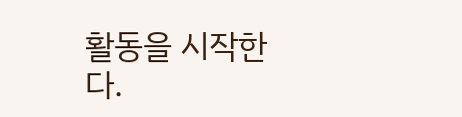활동을 시작한다.